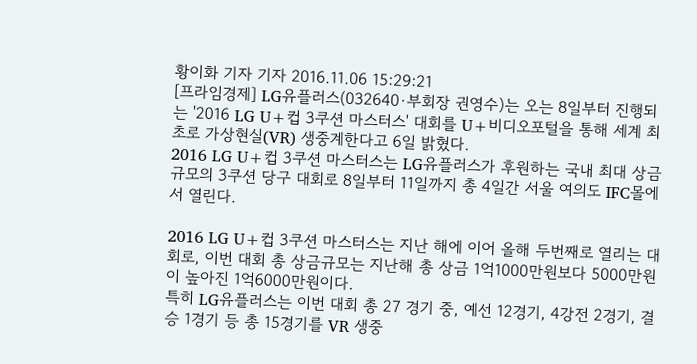황이화 기자 기자 2016.11.06 15:29:21
[프라임경제] LG유플러스(032640·부회장 권영수)는 오는 8일부터 진행되는 '2016 LG U+컵 3쿠션 마스터스' 대회를 U+비디오포털을 통해 세계 최초로 가상현실(VR) 생중계한다고 6일 밝혔다.
2016 LG U+컵 3쿠션 마스터스는 LG유플러스가 후원하는 국내 최대 상금 규모의 3쿠션 당구 대회로 8일부터 11일까지 총 4일간 서울 여의도 IFC몰에서 열린다.

2016 LG U+컵 3쿠션 마스터스는 지난 해에 이어 올해 두번째로 열리는 대회로, 이번 대회 총 상금규모는 지난해 총 상금 1억1000만원보다 5000만원이 높아진 1억6000만원이다.
특히 LG유플러스는 이번 대회 총 27 경기 중, 예선 12경기, 4강전 2경기, 결승 1경기 등 총 15경기를 VR 생중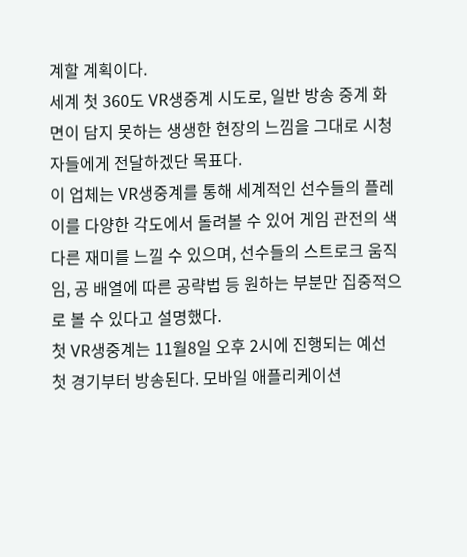계할 계획이다.
세계 첫 360도 VR생중계 시도로, 일반 방송 중계 화면이 담지 못하는 생생한 현장의 느낌을 그대로 시청자들에게 전달하겠단 목표다.
이 업체는 VR생중계를 통해 세계적인 선수들의 플레이를 다양한 각도에서 돌려볼 수 있어 게임 관전의 색다른 재미를 느낄 수 있으며, 선수들의 스트로크 움직임, 공 배열에 따른 공략법 등 원하는 부분만 집중적으로 볼 수 있다고 설명했다.
첫 VR생중계는 11월8일 오후 2시에 진행되는 예선 첫 경기부터 방송된다. 모바일 애플리케이션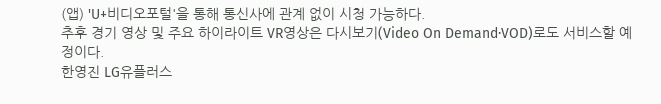(앱) 'U+비디오포털'을 통해 통신사에 관계 없이 시청 가능하다.
추후 경기 영상 및 주요 하이라이트 VR영상은 다시보기(Video On Demand·VOD)로도 서비스할 예정이다.
한영진 LG유플러스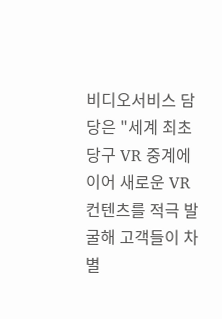비디오서비스 담당은 "세계 최초 당구 VR 중계에 이어 새로운 VR컨텐츠를 적극 발굴해 고객들이 차별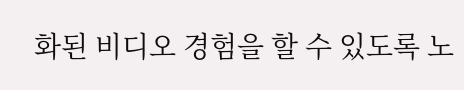화된 비디오 경험을 할 수 있도록 노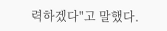력하겠다"고 말했다.